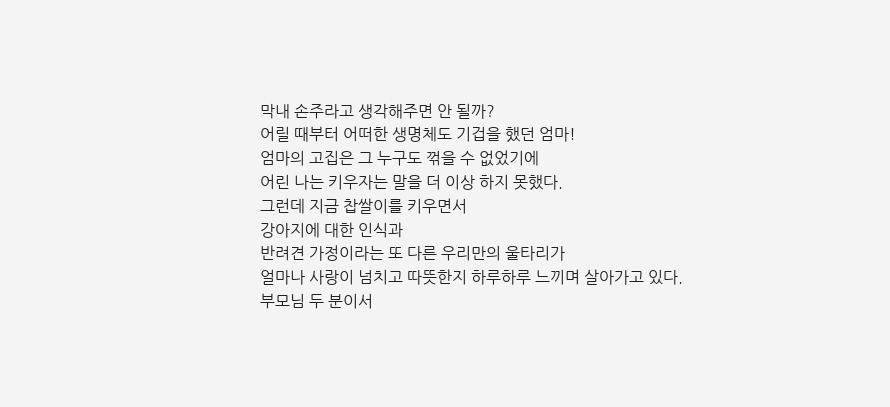막내 손주라고 생각해주면 안 될까?
어릴 때부터 어떠한 생명체도 기겁을 했던 엄마!
엄마의 고집은 그 누구도 꺾을 수 없었기에
어린 나는 키우자는 말을 더 이상 하지 못했다.
그런데 지금 찹쌀이를 키우면서
강아지에 대한 인식과
반려견 가정이라는 또 다른 우리만의 울타리가
얼마나 사랑이 넘치고 따뜻한지 하루하루 느끼며 살아가고 있다.
부모님 두 분이서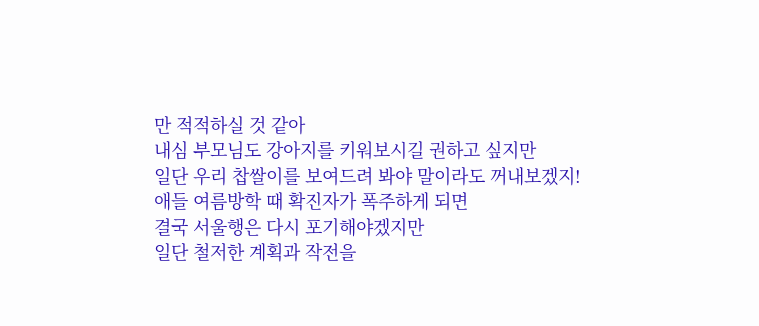만 적적하실 것 같아
내심 부모님도 강아지를 키워보시길 권하고 싶지만
일단 우리 찹쌀이를 보여드려 봐야 말이라도 꺼내보겠지!
애들 여름방학 때 확진자가 폭주하게 되면
결국 서울행은 다시 포기해야겠지만
일단 철저한 계획과 작전을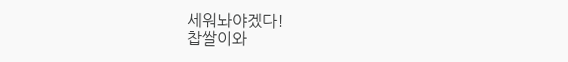세워놔야겠다!
찹쌀이와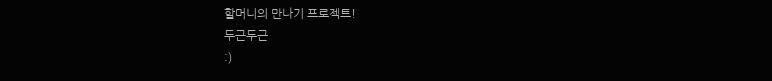할머니의 만나기 프로젝트!
두근두근
:)